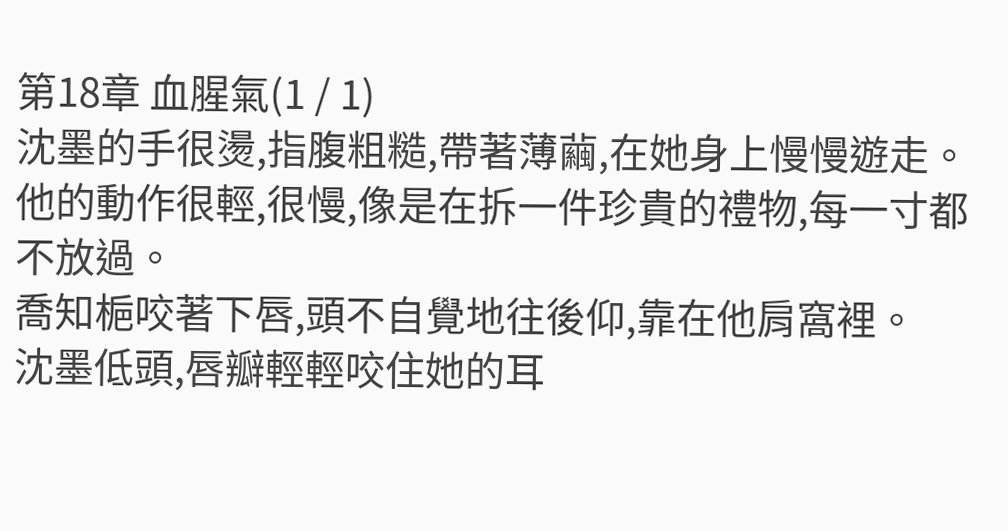第18章 血腥氣(1 / 1)
沈墨的手很燙,指腹粗糙,帶著薄繭,在她身上慢慢遊走。
他的動作很輕,很慢,像是在拆一件珍貴的禮物,每一寸都不放過。
喬知梔咬著下唇,頭不自覺地往後仰,靠在他肩窩裡。
沈墨低頭,唇瓣輕輕咬住她的耳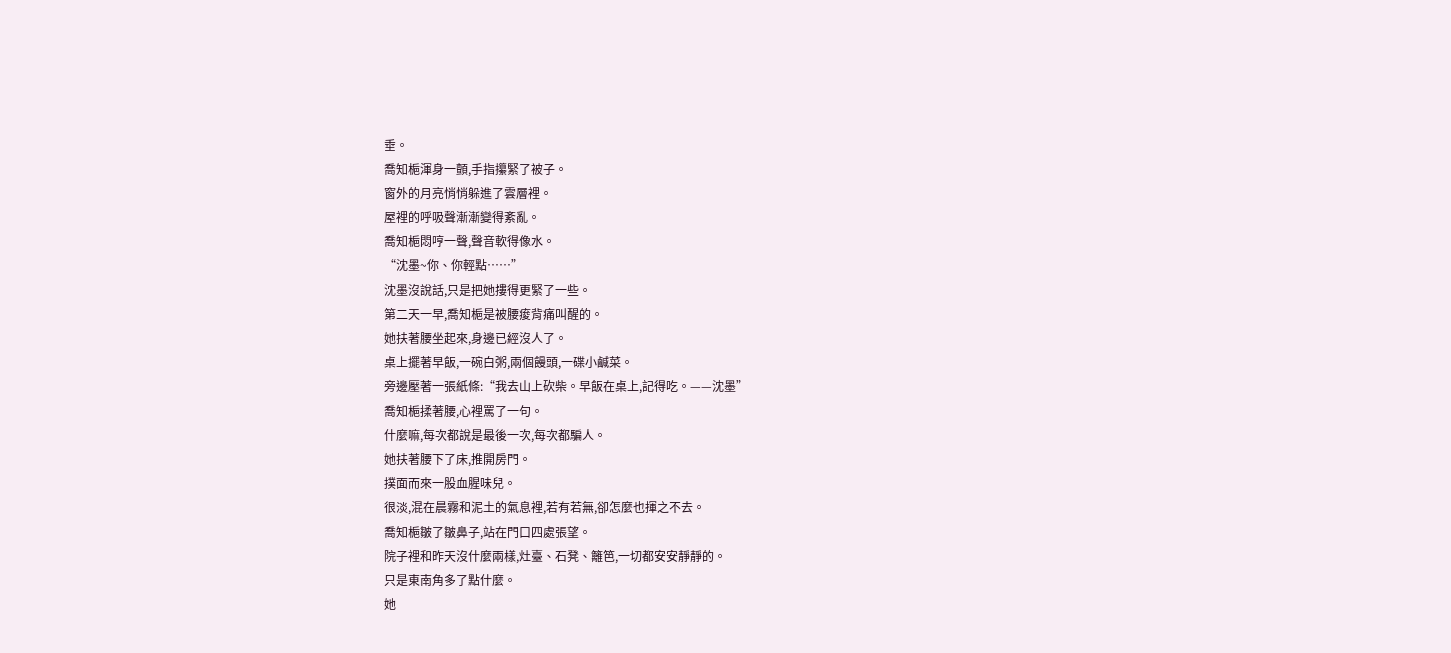垂。
喬知梔渾身一顫,手指攥緊了被子。
窗外的月亮悄悄躲進了雲層裡。
屋裡的呼吸聲漸漸變得紊亂。
喬知梔悶哼一聲,聲音軟得像水。
“沈墨~你、你輕點……”
沈墨沒說話,只是把她摟得更緊了一些。
第二天一早,喬知梔是被腰痠背痛叫醒的。
她扶著腰坐起來,身邊已經沒人了。
桌上擺著早飯,一碗白粥,兩個饅頭,一碟小鹹菜。
旁邊壓著一張紙條:“我去山上砍柴。早飯在桌上,記得吃。——沈墨”
喬知梔揉著腰,心裡罵了一句。
什麼嘛,每次都說是最後一次,每次都騙人。
她扶著腰下了床,推開房門。
撲面而來一股血腥味兒。
很淡,混在晨霧和泥土的氣息裡,若有若無,卻怎麼也揮之不去。
喬知梔皺了皺鼻子,站在門口四處張望。
院子裡和昨天沒什麼兩樣,灶臺、石凳、籬笆,一切都安安靜靜的。
只是東南角多了點什麼。
她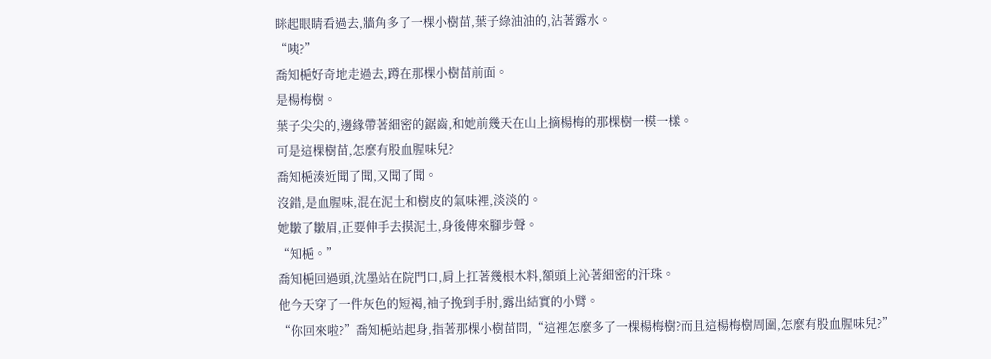眯起眼睛看過去,牆角多了一棵小樹苗,葉子綠油油的,沾著露水。
“咦?”
喬知梔好奇地走過去,蹲在那棵小樹苗前面。
是楊梅樹。
葉子尖尖的,邊緣帶著細密的鋸齒,和她前幾天在山上摘楊梅的那棵樹一模一樣。
可是這棵樹苗,怎麼有股血腥味兒?
喬知梔湊近聞了聞,又聞了聞。
沒錯,是血腥味,混在泥土和樹皮的氣味裡,淡淡的。
她皺了皺眉,正要伸手去摸泥土,身後傳來腳步聲。
“知梔。”
喬知梔回過頭,沈墨站在院門口,肩上扛著幾根木料,額頭上沁著細密的汗珠。
他今天穿了一件灰色的短褐,袖子挽到手肘,露出結實的小臂。
“你回來啦?”喬知梔站起身,指著那棵小樹苗問,“這裡怎麼多了一棵楊梅樹?而且這楊梅樹周圍,怎麼有股血腥味兒?”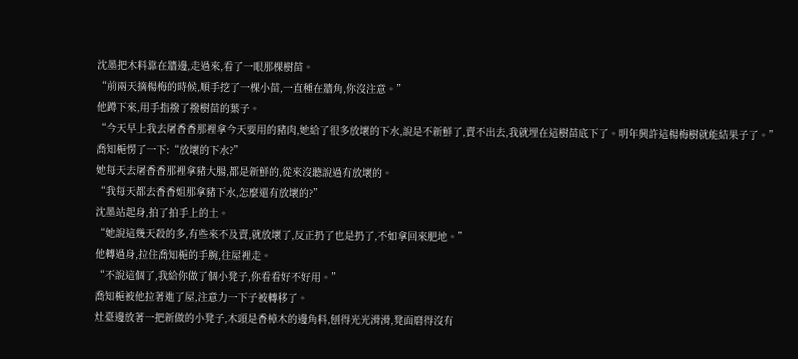沈墨把木料靠在牆邊,走過來,看了一眼那棵樹苗。
“前兩天摘楊梅的時候,順手挖了一棵小苗,一直種在牆角,你沒注意。”
他蹲下來,用手指撥了撥樹苗的葉子。
“今天早上我去屠香香那裡拿今天要用的豬肉,她給了很多放壞的下水,說是不新鮮了,賣不出去,我就埋在這樹苗底下了。明年興許這楊梅樹就能結果子了。”
喬知梔愣了一下:“放壞的下水?”
她每天去屠香香那裡拿豬大腸,都是新鮮的,從來沒聽說過有放壞的。
“我每天都去香香姐那拿豬下水,怎麼還有放壞的?”
沈墨站起身,拍了拍手上的土。
“她說這幾天殺的多,有些來不及賣,就放壞了,反正扔了也是扔了,不如拿回來肥地。”
他轉過身,拉住喬知梔的手腕,往屋裡走。
“不說這個了,我給你做了個小凳子,你看看好不好用。”
喬知梔被他拉著進了屋,注意力一下子被轉移了。
灶臺邊放著一把新做的小凳子,木頭是香樟木的邊角料,刨得光光滑滑,凳面磨得沒有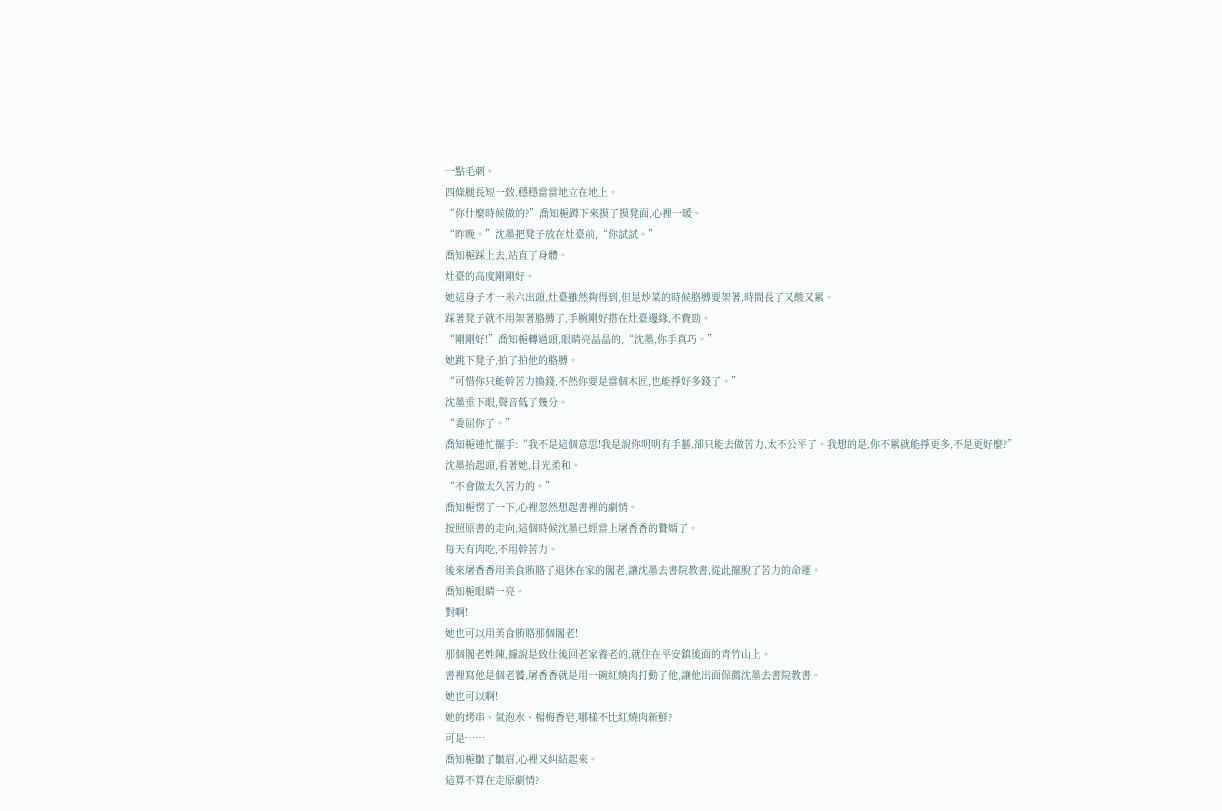一點毛刺。
四條腿長短一致,穩穩當當地立在地上。
“你什麼時候做的?”喬知梔蹲下來摸了摸凳面,心裡一暖。
“昨晚。”沈墨把凳子放在灶臺前,“你試試。”
喬知梔踩上去,站直了身體。
灶臺的高度剛剛好。
她這身子才一米六出頭,灶臺雖然夠得到,但是炒菜的時候胳膊要架著,時間長了又酸又累。
踩著凳子就不用架著胳膊了,手腕剛好搭在灶臺邊緣,不費勁。
“剛剛好!”喬知梔轉過頭,眼睛亮晶晶的,“沈墨,你手真巧。”
她跳下凳子,拍了拍他的胳膊。
“可惜你只能幹苦力換錢,不然你要是當個木匠,也能掙好多錢了。”
沈墨垂下眼,聲音低了幾分。
“委屈你了。”
喬知梔連忙擺手:“我不是這個意思!我是說你明明有手藝,卻只能去做苦力,太不公平了。我想的是,你不累就能掙更多,不是更好麼?”
沈墨抬起頭,看著她,目光柔和。
“不會做太久苦力的。”
喬知梔愣了一下,心裡忽然想起書裡的劇情。
按照原書的走向,這個時候沈墨已經當上屠香香的贅婿了。
每天有肉吃,不用幹苦力。
後來屠香香用美食賄賂了退休在家的閣老,讓沈墨去書院教書,從此擺脫了苦力的命運。
喬知梔眼睛一亮。
對啊!
她也可以用美食賄賂那個閣老!
那個閣老姓陳,據說是致仕後回老家養老的,就住在平安鎮後面的青竹山上。
書裡寫他是個老饕,屠香香就是用一碗紅燒肉打動了他,讓他出面保薦沈墨去書院教書。
她也可以啊!
她的烤串、氣泡水、楊梅香皂,哪樣不比紅燒肉新鮮?
可是……
喬知梔皺了皺眉,心裡又糾結起來。
這算不算在走原劇情?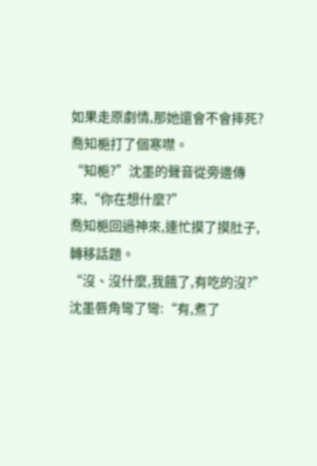如果走原劇情,那她還會不會摔死?
喬知梔打了個寒噤。
“知梔?”沈墨的聲音從旁邊傳來,“你在想什麼?”
喬知梔回過神來,連忙摸了摸肚子,轉移話題。
“沒、沒什麼,我餓了,有吃的沒?”
沈墨唇角彎了彎:“有,煮了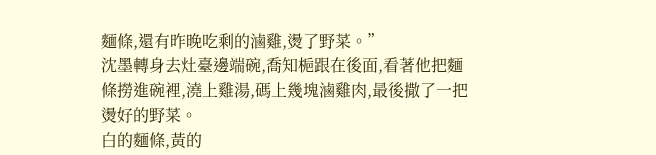麵條,還有昨晚吃剩的滷雞,燙了野菜。”
沈墨轉身去灶臺邊端碗,喬知梔跟在後面,看著他把麵條撈進碗裡,澆上雞湯,碼上幾塊滷雞肉,最後撒了一把燙好的野菜。
白的麵條,黃的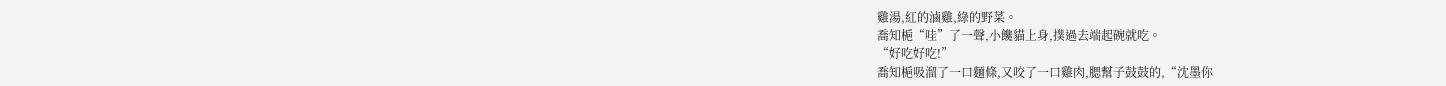雞湯,紅的滷雞,綠的野菜。
喬知梔“哇”了一聲,小饞貓上身,撲過去端起碗就吃。
“好吃好吃!”
喬知梔吸溜了一口麵條,又咬了一口雞肉,腮幫子鼓鼓的,“沈墨你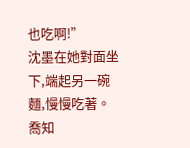也吃啊!”
沈墨在她對面坐下,端起另一碗麵,慢慢吃著。
喬知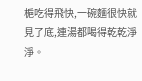梔吃得飛快,一碗麵很快就見了底,連湯都喝得乾乾淨淨。